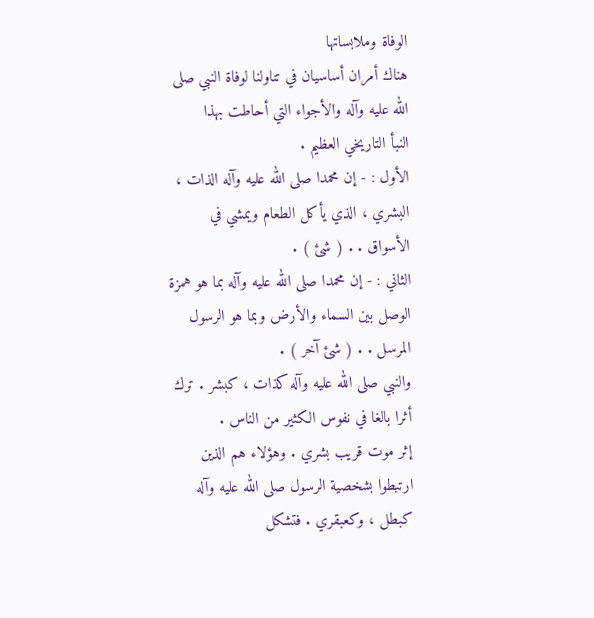الوفاة وملابساتها
هناك أمران أساسيان في تناولنا لوفاة النبي صلى الله عليه وآله والأجواء التي أحاطت بهذا
النبأ التاريخي العظيم .
الأول : - إن محمدا صلى الله عليه وآله الذات ، البشري ، الذي يأكل الطعام ويمشي في
الأسواق . . ( شئ ) .
الثاني : - إن محمدا صلى الله عليه وآله بما هو همزة الوصل بين السماء والأرض وبما هو الرسول
المرسل . . ( شئ آخر ) .
والنبي صلى الله عليه وآله كذات ، كبشر . ترك أثرا بالغا في نفوس الكثير من الناس .
إثر موت قريب بشري . وهؤلاء هم الذين ارتبطوا بشخصية الرسول صلى الله عليه وآله
كبطل ، وكعبقري . فتشكل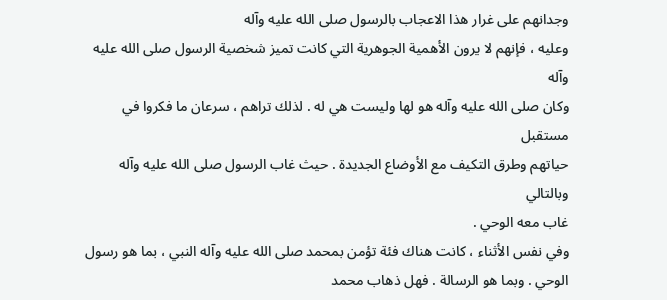وجدانهم على غرار هذا الاعجاب بالرسول صلى الله عليه وآله
وعليه ، فإنهم لا يرون الأهمية الجوهرية التي كانت تميز شخصية الرسول صلى الله عليه وآله
وكان صلى الله عليه وآله هو لها وليست هي له . لذلك تراهم ، سرعان ما فكروا في مستقبل
حياتهم وطرق التكيف مع الأوضاع الجديدة . حيث غاب الرسول صلى الله عليه وآله وبالتالي
غاب معه الوحي .
وفي نفس الأثناء ، كانت هناك فئة تؤمن بمحمد صلى الله عليه وآله النبي ، بما هو رسول
الوحي . وبما هو الرسالة . فهل ذهاب محمد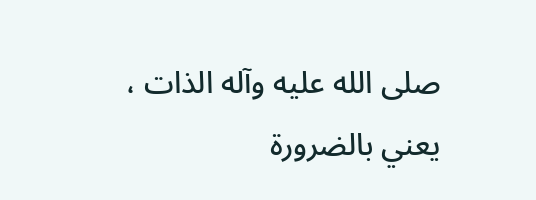صلى الله عليه وآله الذات ، يعني بالضرورة